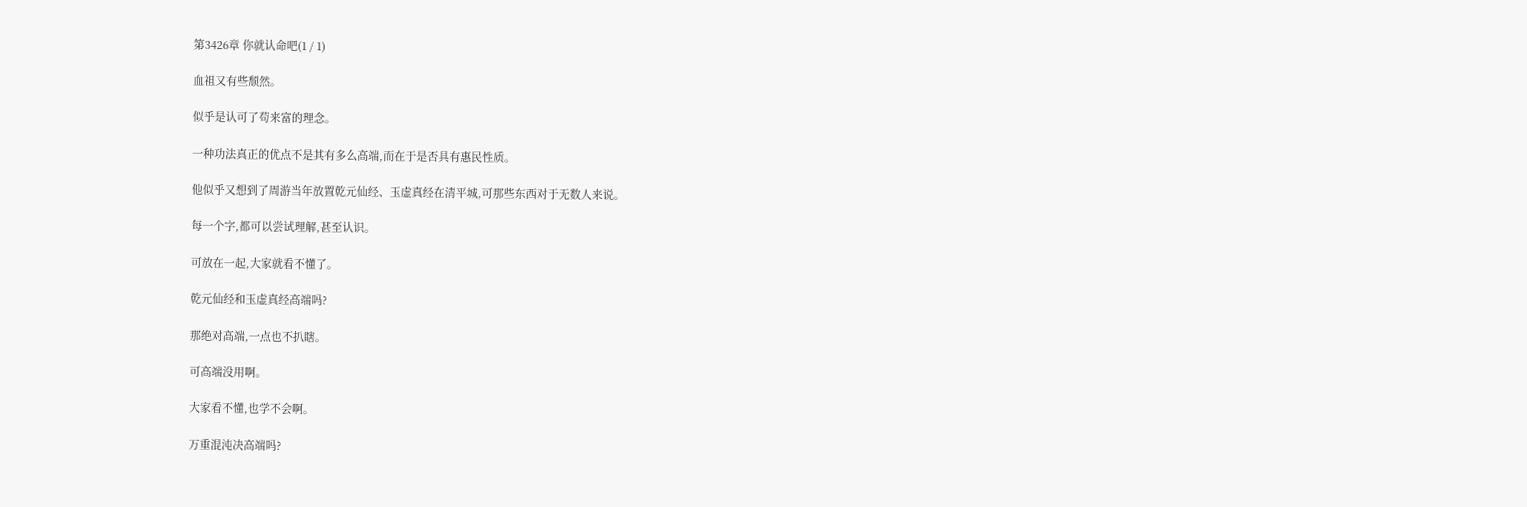第3426章 你就认命吧(1 / 1)

血祖又有些颓然。

似乎是认可了苟来富的理念。

一种功法真正的优点不是其有多么高端,而在于是否具有惠民性质。

他似乎又想到了周游当年放置乾元仙经、玉虚真经在清平城,可那些东西对于无数人来说。

每一个字,都可以尝试理解,甚至认识。

可放在一起,大家就看不懂了。

乾元仙经和玉虚真经高端吗?

那绝对高端,一点也不扒瞎。

可高端没用啊。

大家看不懂,也学不会啊。

万重混沌决高端吗?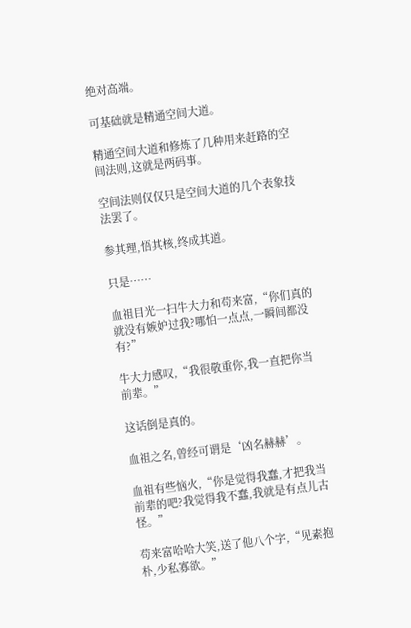绝对高端。

可基础就是精通空间大道。

精通空间大道和修炼了几种用来赶路的空间法则,这就是两码事。

空间法则仅仅只是空间大道的几个表象技法罢了。

参其理,悟其核,终成其道。

只是……

血祖目光一扫牛大力和苟来富,“你们真的就没有嫉妒过我?哪怕一点点,一瞬间都没有?”

牛大力感叹,“我很敬重你,我一直把你当前辈。”

这话倒是真的。

血祖之名,曾经可谓是‘凶名赫赫’。

血祖有些恼火,“你是觉得我蠢,才把我当前辈的吧?我觉得我不蠢,我就是有点儿古怪。”

苟来富哈哈大笑,送了他八个字,“见素抱朴,少私寡欲。”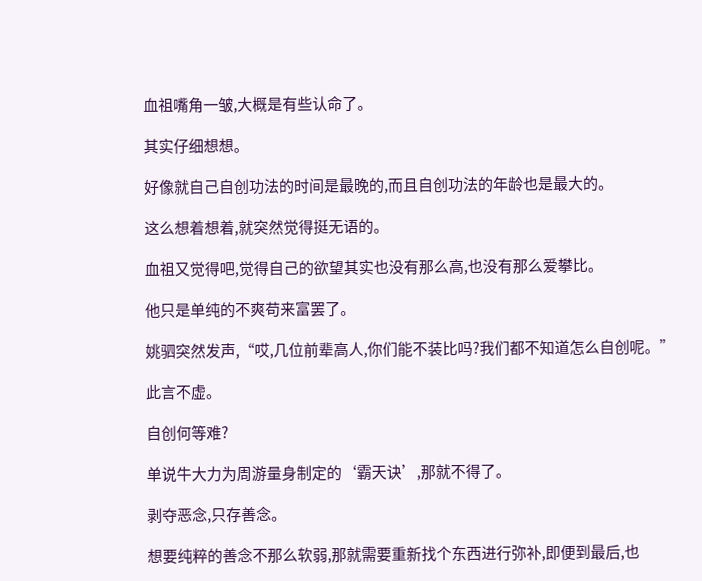血祖嘴角一皱,大概是有些认命了。

其实仔细想想。

好像就自己自创功法的时间是最晚的,而且自创功法的年龄也是最大的。

这么想着想着,就突然觉得挺无语的。

血祖又觉得吧,觉得自己的欲望其实也没有那么高,也没有那么爱攀比。

他只是单纯的不爽苟来富罢了。

姚驷突然发声,“哎,几位前辈高人,你们能不装比吗?我们都不知道怎么自创呢。”

此言不虚。

自创何等难?

单说牛大力为周游量身制定的‘霸天诀’,那就不得了。

剥夺恶念,只存善念。

想要纯粹的善念不那么软弱,那就需要重新找个东西进行弥补,即便到最后,也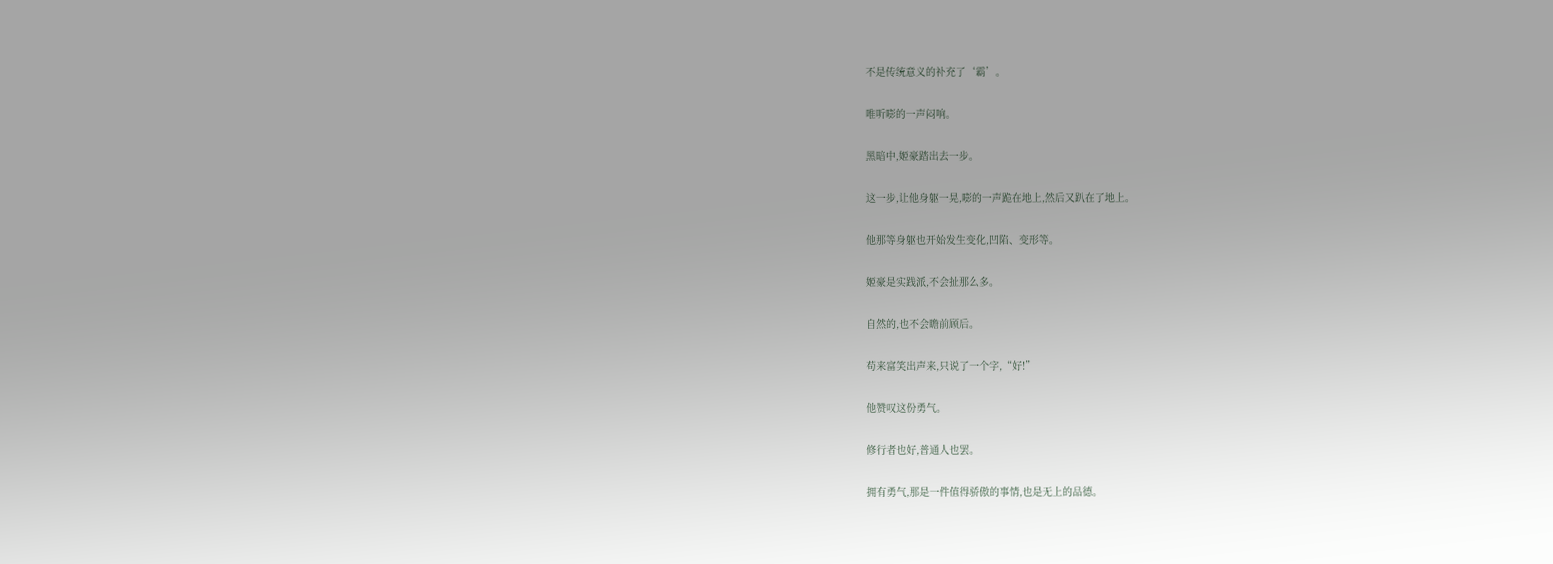不是传统意义的补充了‘霸’。

唯听嘭的一声闷响。

黑暗中,姬豪踏出去一步。

这一步,让他身躯一晃,嘭的一声跪在地上,然后又趴在了地上。

他那等身躯也开始发生变化,凹陷、变形等。

姬豪是实践派,不会扯那么多。

自然的,也不会瞻前顾后。

苟来富笑出声来,只说了一个字,“好!”

他赞叹这份勇气。

修行者也好,普通人也罢。

拥有勇气,那是一件值得骄傲的事情,也是无上的品德。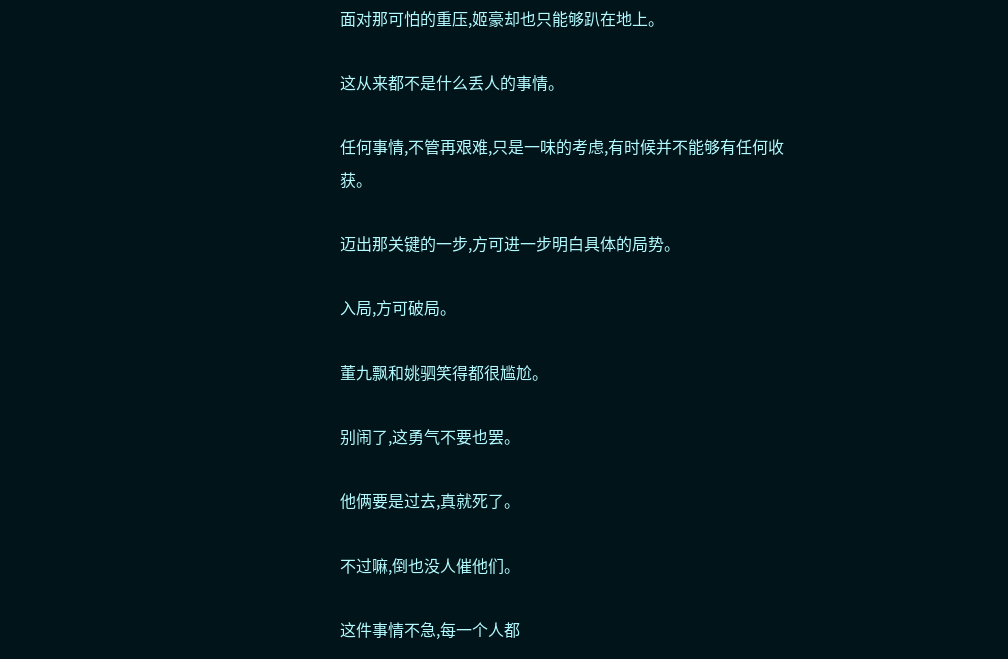面对那可怕的重压,姬豪却也只能够趴在地上。

这从来都不是什么丢人的事情。

任何事情,不管再艰难,只是一味的考虑,有时候并不能够有任何收获。

迈出那关键的一步,方可进一步明白具体的局势。

入局,方可破局。

董九飘和姚驷笑得都很尴尬。

别闹了,这勇气不要也罢。

他俩要是过去,真就死了。

不过嘛,倒也没人催他们。

这件事情不急,每一个人都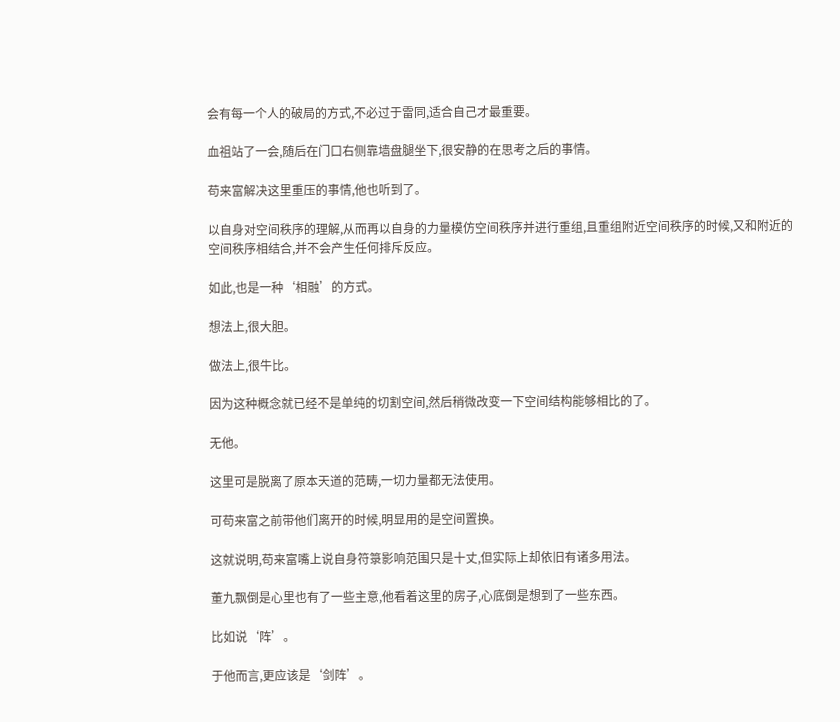会有每一个人的破局的方式,不必过于雷同,适合自己才最重要。

血祖站了一会,随后在门口右侧靠墙盘腿坐下,很安静的在思考之后的事情。

苟来富解决这里重压的事情,他也听到了。

以自身对空间秩序的理解,从而再以自身的力量模仿空间秩序并进行重组,且重组附近空间秩序的时候,又和附近的空间秩序相结合,并不会产生任何排斥反应。

如此,也是一种‘相融’的方式。

想法上,很大胆。

做法上,很牛比。

因为这种概念就已经不是单纯的切割空间,然后稍微改变一下空间结构能够相比的了。

无他。

这里可是脱离了原本天道的范畴,一切力量都无法使用。

可苟来富之前带他们离开的时候,明显用的是空间置换。

这就说明,苟来富嘴上说自身符箓影响范围只是十丈,但实际上却依旧有诸多用法。

董九飘倒是心里也有了一些主意,他看着这里的房子,心底倒是想到了一些东西。

比如说‘阵’。

于他而言,更应该是‘剑阵’。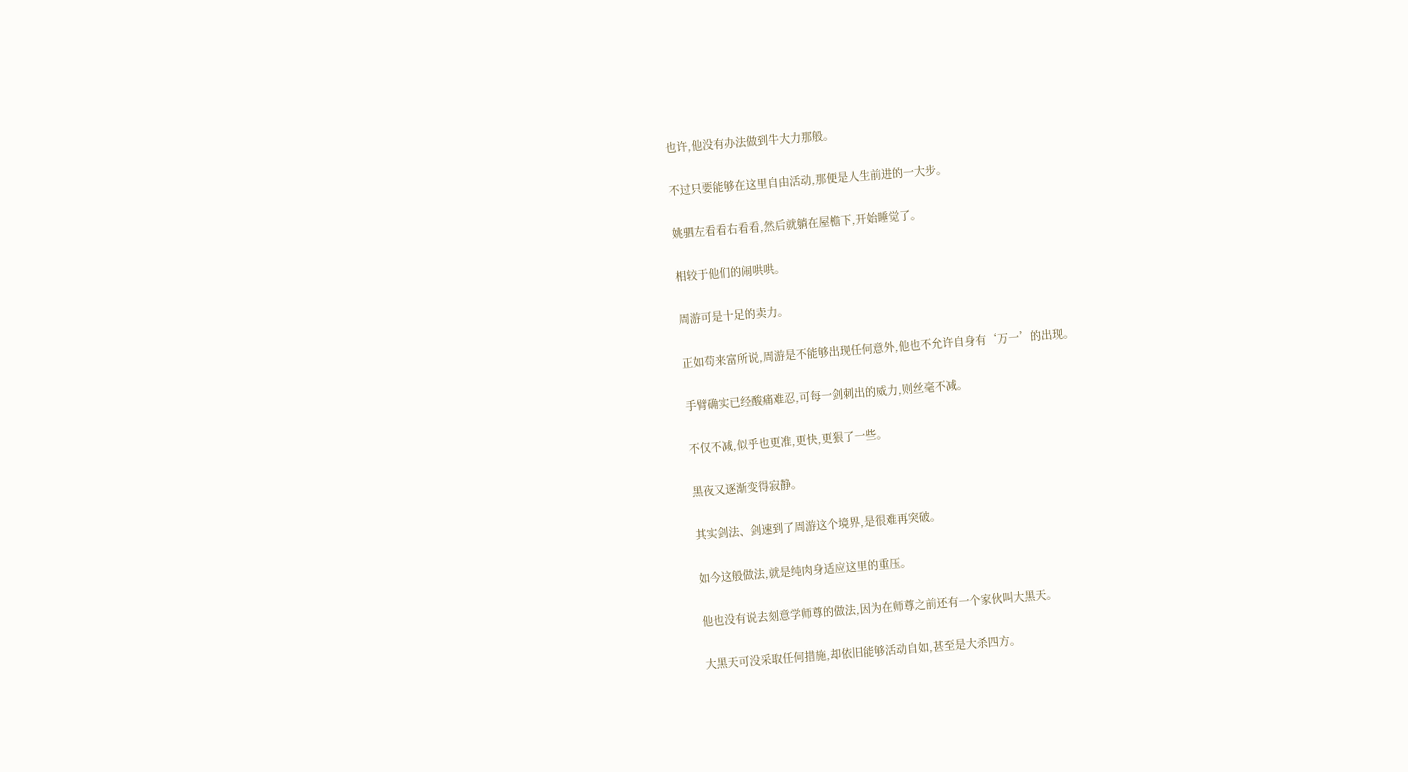也许,他没有办法做到牛大力那般。

不过只要能够在这里自由活动,那便是人生前进的一大步。

姚驷左看看右看看,然后就躺在屋檐下,开始睡觉了。

相较于他们的闹哄哄。

周游可是十足的卖力。

正如苟来富所说,周游是不能够出现任何意外,他也不允许自身有‘万一’的出现。

手臂确实已经酸痛难忍,可每一剑刺出的威力,则丝毫不减。

不仅不减,似乎也更准,更快,更狠了一些。

黑夜又逐渐变得寂静。

其实剑法、剑速到了周游这个境界,是很难再突破。

如今这般做法,就是纯肉身适应这里的重压。

他也没有说去刻意学师尊的做法,因为在师尊之前还有一个家伙叫大黑天。

大黑天可没采取任何措施,却依旧能够活动自如,甚至是大杀四方。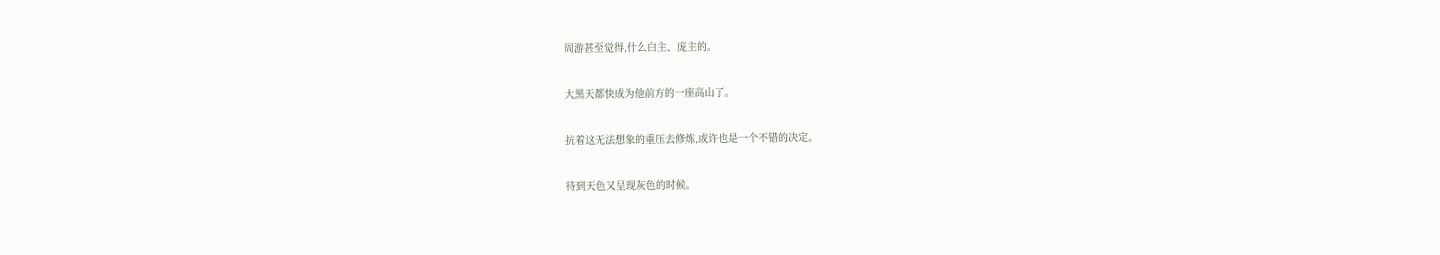周游甚至觉得,什么白主、庞主的。

大黑天都快成为他前方的一座高山了。

抗着这无法想象的重压去修炼,或许也是一个不错的决定。

待到天色又呈现灰色的时候。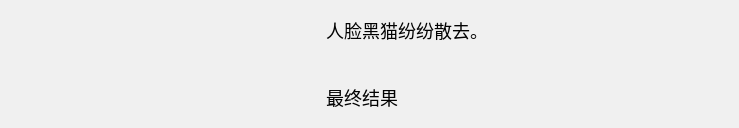人脸黑猫纷纷散去。

最终结果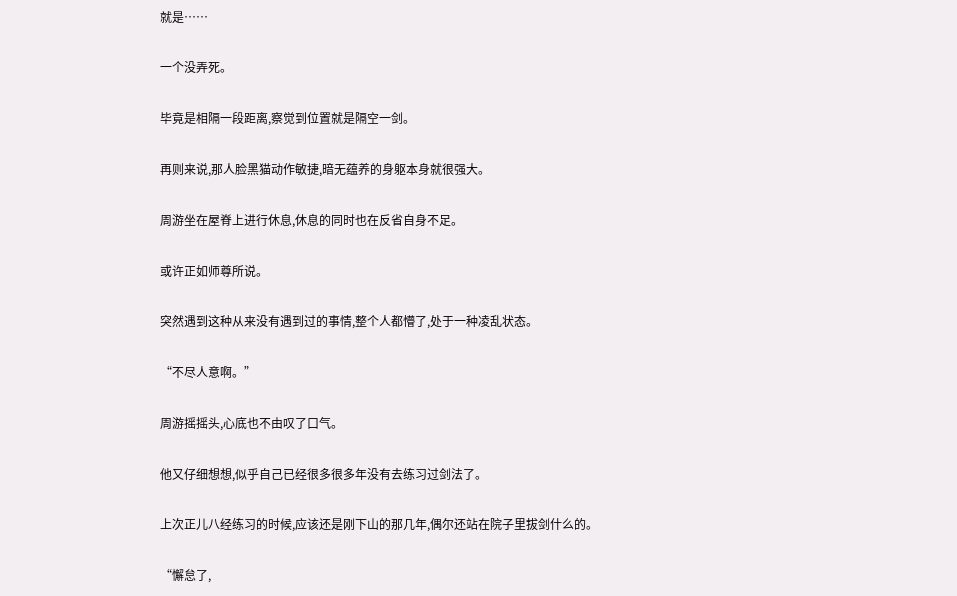就是……

一个没弄死。

毕竟是相隔一段距离,察觉到位置就是隔空一剑。

再则来说,那人脸黑猫动作敏捷,暗无蕴养的身躯本身就很强大。

周游坐在屋脊上进行休息,休息的同时也在反省自身不足。

或许正如师尊所说。

突然遇到这种从来没有遇到过的事情,整个人都懵了,处于一种凌乱状态。

“不尽人意啊。”

周游摇摇头,心底也不由叹了口气。

他又仔细想想,似乎自己已经很多很多年没有去练习过剑法了。

上次正儿八经练习的时候,应该还是刚下山的那几年,偶尔还站在院子里拔剑什么的。

“懈怠了,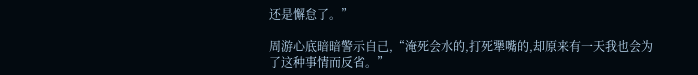还是懈怠了。”

周游心底暗暗警示自己,“淹死会水的,打死犟嘴的,却原来有一天我也会为了这种事情而反省。”